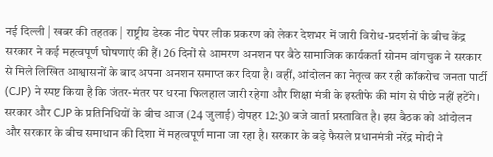नई दिल्ली | खबर की तहतक | राष्ट्रीय डेस्क नीट पेपर लीक प्रकरण को लेकर देशभर में जारी विरोध-प्रदर्शनों के बीच केंद्र सरकार ने कई महत्वपूर्ण घोषणाएं की हैं। 26 दिनों से आमरण अनशन पर बैठे सामाजिक कार्यकर्ता सोनम वांगचुक ने सरकार से मिले लिखित आश्वासनों के बाद अपना अनशन समाप्त कर दिया है। वहीं, आंदोलन का नेतृत्व कर रही कॉकरोच जनता पार्टी (CJP) ने स्पष्ट किया है कि जंतर-मंतर पर धरना फिलहाल जारी रहेगा और शिक्षा मंत्री के इस्तीफे की मांग से पीछे नहीं हटेंगे। सरकार और CJP के प्रतिनिधियों के बीच आज (24 जुलाई) दोपहर 12:30 बजे वार्ता प्रस्तावित है। इस बैठक को आंदोलन और सरकार के बीच समाधान की दिशा में महत्वपूर्ण माना जा रहा है। सरकार के बड़े फैसले प्रधानमंत्री नरेंद्र मोदी ने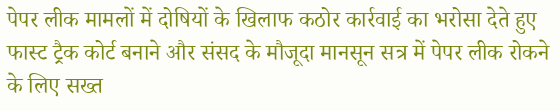पेपर लीक मामलों में दोषियों के खिलाफ कठोर कार्रवाई का भरोसा देते हुए फास्ट ट्रैक कोर्ट बनाने और संसद के मौजूदा मानसून सत्र में पेपर लीक रोकने के लिए सख्त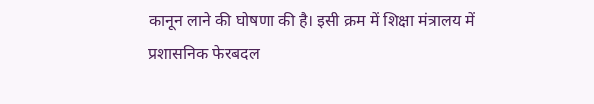कानून लाने की घोषणा की है। इसी क्रम में शिक्षा मंत्रालय में प्रशासनिक फेरबदल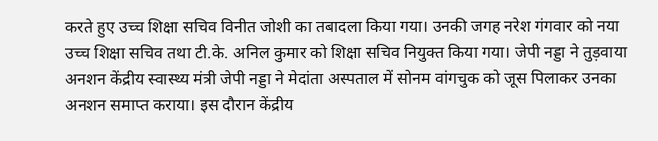करते हुए उच्च शिक्षा सचिव विनीत जोशी का तबादला किया गया। उनकी जगह नरेश गंगवार को नया उच्च शिक्षा सचिव तथा टी.के. अनिल कुमार को शिक्षा सचिव नियुक्त किया गया। जेपी नड्डा ने तुड़वाया अनशन केंद्रीय स्वास्थ्य मंत्री जेपी नड्डा ने मेदांता अस्पताल में सोनम वांगचुक को जूस पिलाकर उनका अनशन समाप्त कराया। इस दौरान केंद्रीय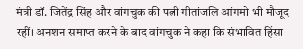मंत्री डॉ. जितेंद्र सिंह और वांगचुक की पत्नी गीतांजलि आंगमो भी मौजूद रहीं। अनशन समाप्त करने के बाद वांगचुक ने कहा कि संभावित हिंसा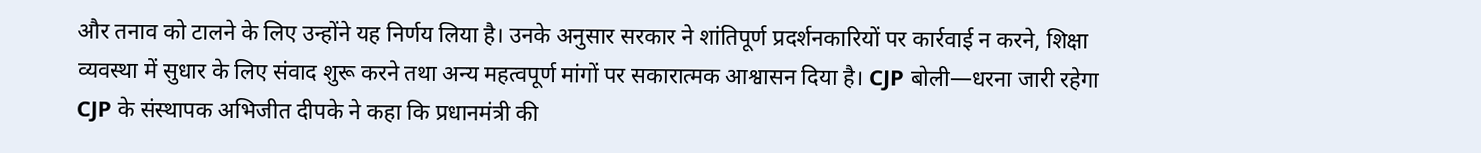और तनाव को टालने के लिए उन्होंने यह निर्णय लिया है। उनके अनुसार सरकार ने शांतिपूर्ण प्रदर्शनकारियों पर कार्रवाई न करने, शिक्षा व्यवस्था में सुधार के लिए संवाद शुरू करने तथा अन्य महत्वपूर्ण मांगों पर सकारात्मक आश्वासन दिया है। CJP बोली—धरना जारी रहेगा CJP के संस्थापक अभिजीत दीपके ने कहा कि प्रधानमंत्री की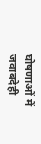घोषणाओं में जवाबदेही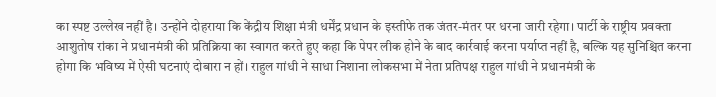का स्पष्ट उल्लेख नहीं है। उन्होंने दोहराया कि केंद्रीय शिक्षा मंत्री धर्मेंद्र प्रधान के इस्तीफे तक जंतर-मंतर पर धरना जारी रहेगा। पार्टी के राष्ट्रीय प्रवक्ता आशुतोष रांका ने प्रधानमंत्री की प्रतिक्रिया का स्वागत करते हुए कहा कि पेपर लीक होने के बाद कार्रवाई करना पर्याप्त नहीं है, बल्कि यह सुनिश्चित करना होगा कि भविष्य में ऐसी घटनाएं दोबारा न हों। राहुल गांधी ने साधा निशाना लोकसभा में नेता प्रतिपक्ष राहुल गांधी ने प्रधानमंत्री के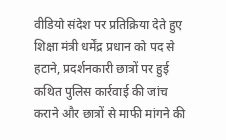वीडियो संदेश पर प्रतिक्रिया देते हुए शिक्षा मंत्री धर्मेंद्र प्रधान को पद से हटाने, प्रदर्शनकारी छात्रों पर हुई कथित पुलिस कार्रवाई की जांच कराने और छात्रों से माफी मांगने की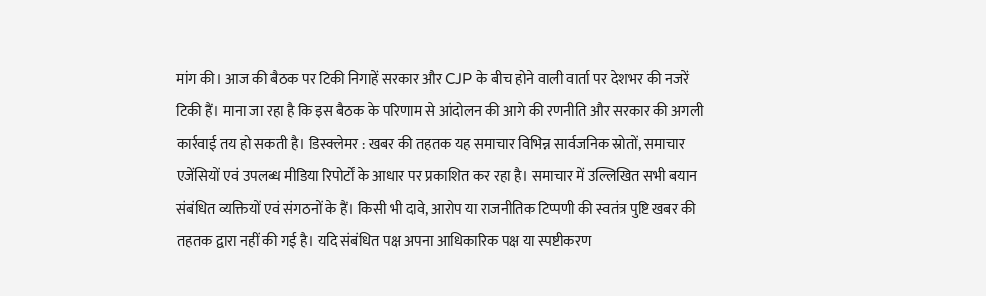मांग की। आज की बैठक पर टिकी निगाहें सरकार और CJP के बीच होने वाली वार्ता पर देशभर की नजरें टिकी हैं। माना जा रहा है कि इस बैठक के परिणाम से आंदोलन की आगे की रणनीति और सरकार की अगली कार्रवाई तय हो सकती है। डिस्क्लेमर : खबर की तहतक यह समाचार विभिन्न सार्वजनिक स्रोतों, समाचार एजेंसियों एवं उपलब्ध मीडिया रिपोर्टों के आधार पर प्रकाशित कर रहा है। समाचार में उल्लिखित सभी बयान संबंधित व्यक्तियों एवं संगठनों के हैं। किसी भी दावे, आरोप या राजनीतिक टिप्पणी की स्वतंत्र पुष्टि खबर की तहतक द्वारा नहीं की गई है। यदि संबंधित पक्ष अपना आधिकारिक पक्ष या स्पष्टीकरण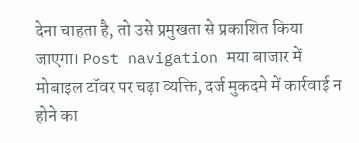देना चाहता है, तो उसे प्रमुखता से प्रकाशित किया जाएगा। Post navigation मया बाजार में मोबाइल टॉवर पर चढ़ा व्यक्ति, दर्ज मुकदमे में कार्रवाई न होने का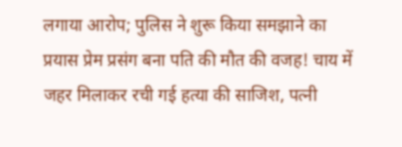लगाया आरोप; पुलिस ने शुरू किया समझाने का प्रयास प्रेम प्रसंग बना पति की मौत की वजह! चाय में जहर मिलाकर रची गई हत्या की साजिश, पत्नी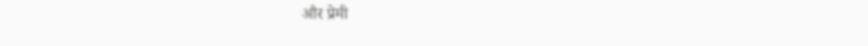और प्रेमी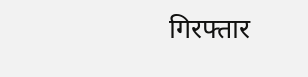गिरफ्तार